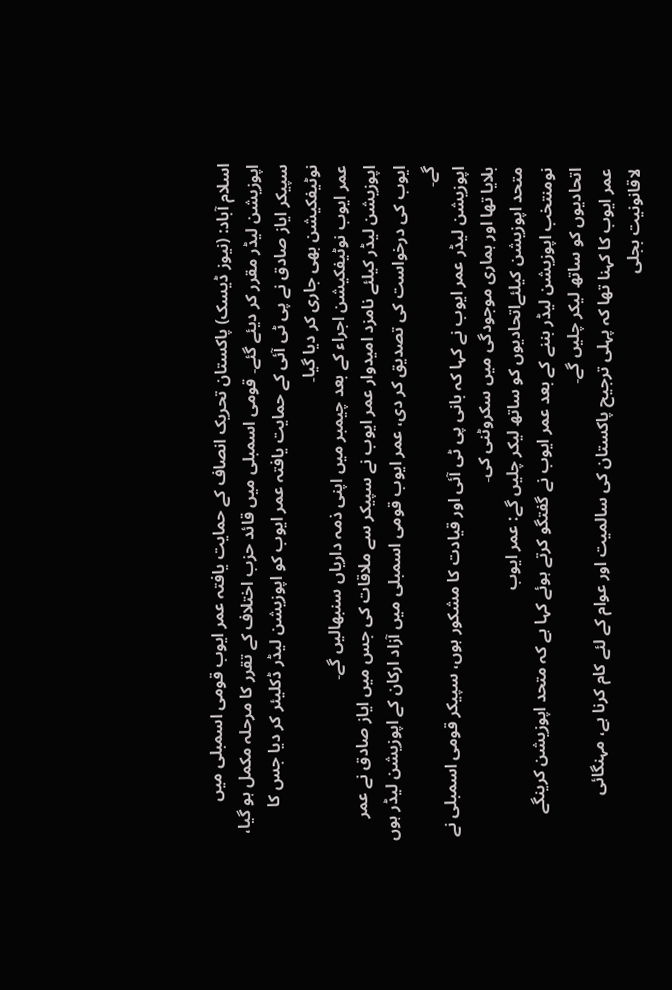اسلام آباد: (نیوز ڈیسک) پاکستان تحریک انصاف کے حمایت یافتہ عمر ایوب قومی اسمبلی میں اپوزیشن لیڈر مقرر کر دیئے گئے۔ قومی اسمبلی میں قائد حزب اختلاف کے تقرر کا مرحلہ مکمل ہو گیا، سپیکر ایاز صادق نے پی ٹی آئی کے حمایت یافتہ عمر ایوب کو اپوزیشن لیڈر ڈکلیئر کر دیا جس کا نوٹیفکیشن بھی جاری کر دیا گیا۔
عمر ایوب نوٹیفکیشن اجراء کے بعد چیمبر میں اپنی ذمہ داریاں سنبھالیں گے۔
اپوزیشن لیڈر کیلئے نامزد امیدوار عمر ایوب نے سپیکر سے ملاقات کی جس میں ایاز صادق نے عمر ایوب کی درخواست کی تصدیق کر دی، عمر ایوب قومی اسمبلی میں آزاد ارکان کے اپوزیشن لیڈر ہوں گے۔
اپوزیشن لیڈر عمر ایوب نے کہا کہ بانی پی ٹی آئی اور قیادت کا مشکور ہوں، سپیکر قومی اسمبلی نے بلایا تھا اور ہماری موجودگی میں سکروٹنی کی۔
متحد اپوزیشن کیلئےاتحادیوں کو ساتھ لیکر چلیں گے: عمر ایوب
نومنتخب اپوزیشن لیڈر بننے کے بعد عمر ایوب نے گفتگو کرتے ہوئے کہا ہے کہ متحد اپوزیشن کرینگے اتحادیوں کو ساتھ لیکر چلیں گے۔
عمر ایوب کا کہنا تھا کہ پہلی ترجیح پاکستان کی سالمیت اور عوام کے لئے کام کرنا ہے، مہنگائی لاقانونیت بجلی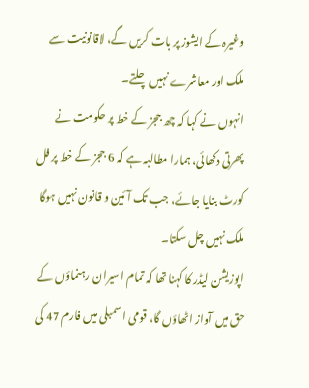وغیرہ کے ایشوز پر بات کریں گے، لاقانونیت سے ملک اور معاشرے نہیں چلتے۔
انہوں نے کہا کہ چھ ججز کے خط پر حکومت نے پھرتی دکھائی، ہمارا مطالبہ ہے کہ 6 ججز کے خط پر فل کورٹ بنایا جائے، جب تک آئین و قانون نہیں ہوگا ملک نہیں چل سکتا۔
اپوزیشن لیڈر کا کہنا تھا کہ تمام اسیران رہنماؤں کے حق میں آواز اٹھاؤں گا، قومی اسمبلی میں فارم 47 کی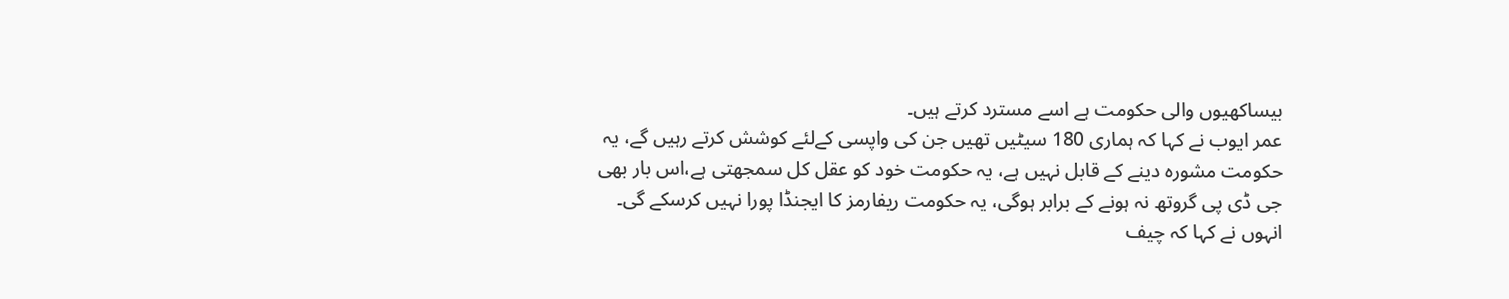بیساکھیوں والی حکومت ہے اسے مسترد کرتے ہیں۔
عمر ایوب نے کہا کہ ہماری 180 سیٹیں تھیں جن کی واپسی کےلئے کوشش کرتے رہیں گے، یہ حکومت مشورہ دینے کے قابل نہیں ہے، یہ حکومت خود کو عقل کل سمجھتی ہے،اس بار بھی جی ڈی پی گروتھ نہ ہونے کے برابر ہوگی، یہ حکومت ریفارمز کا ایجنڈا پورا نہیں کرسکے گی۔
انہوں نے کہا کہ چیف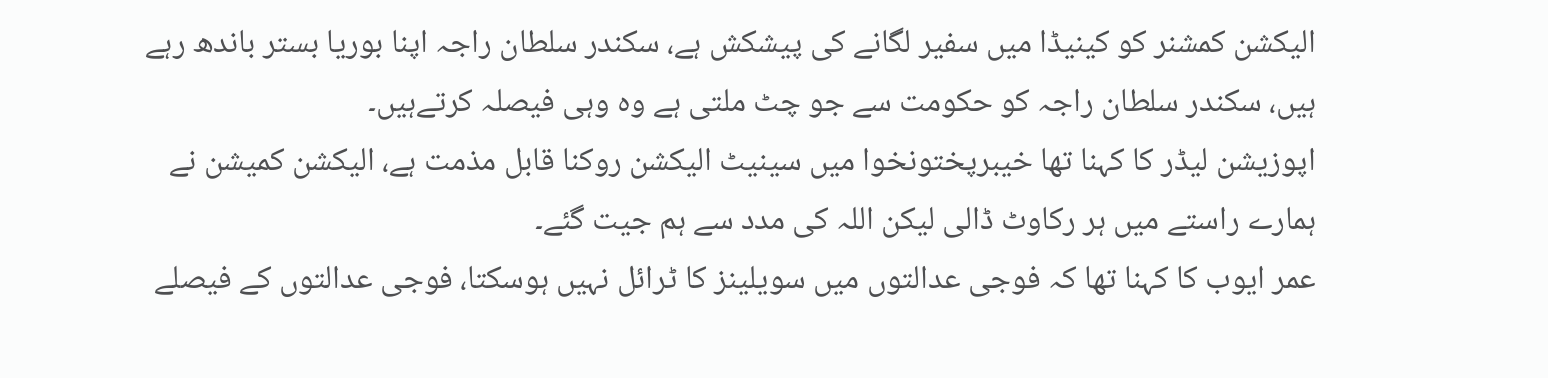الیکشن کمشنر کو کینیڈا میں سفیر لگانے کی پیشکش ہے، سکندر سلطان راجہ اپنا بوریا بستر باندھ رہے ہیں، سکندر سلطان راجہ کو حکومت سے جو چٹ ملتی ہے وہ وہی فیصلہ کرتےہیں۔
اپوزیشن لیڈر کا کہنا تھا خیبرپختونخوا میں سینیٹ الیکشن روکنا قابل مذمت ہے، الیکشن کمیشن نے ہمارے راستے میں ہر رکاوٹ ڈالی لیکن اللہ کی مدد سے ہم جیت گئے۔
عمر ایوب کا کہنا تھا کہ فوجی عدالتوں میں سویلینز کا ٹرائل نہیں ہوسکتا، فوجی عدالتوں کے فیصلے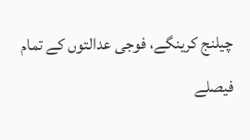چیلنج کرینگے، فوجی عدالتوں کے تمام فیصلے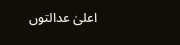اعلیٰ عدالتوں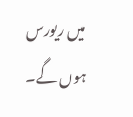میں ریورس ہوں گے۔